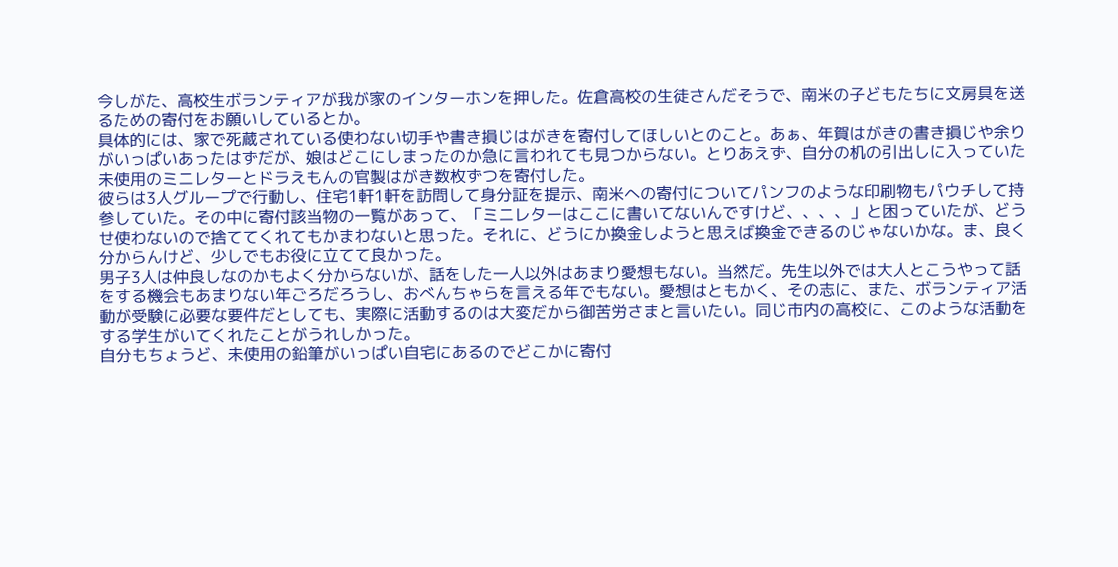今しがた、高校生ボランティアが我が家のインターホンを押した。佐倉高校の生徒さんだそうで、南米の子どもたちに文房具を送るための寄付をお願いしているとか。
具体的には、家で死蔵されている使わない切手や書き損じはがきを寄付してほしいとのこと。あぁ、年賀はがきの書き損じや余りがいっぱいあったはずだが、娘はどこにしまったのか急に言われても見つからない。とりあえず、自分の机の引出しに入っていた未使用のミニレターとドラえもんの官製はがき数枚ずつを寄付した。
彼らは3人グループで行動し、住宅1軒1軒を訪問して身分証を提示、南米への寄付についてパンフのような印刷物もパウチして持参していた。その中に寄付該当物の一覧があって、「ミニレターはここに書いてないんですけど、、、、」と困っていたが、どうせ使わないので捨ててくれてもかまわないと思った。それに、どうにか換金しようと思えば換金できるのじゃないかな。ま、良く分からんけど、少しでもお役に立てて良かった。
男子3人は仲良しなのかもよく分からないが、話をした一人以外はあまり愛想もない。当然だ。先生以外では大人とこうやって話をする機会もあまりない年ごろだろうし、おべんちゃらを言える年でもない。愛想はともかく、その志に、また、ボランティア活動が受験に必要な要件だとしても、実際に活動するのは大変だから御苦労さまと言いたい。同じ市内の高校に、このような活動をする学生がいてくれたことがうれしかった。
自分もちょうど、未使用の鉛筆がいっぱい自宅にあるのでどこかに寄付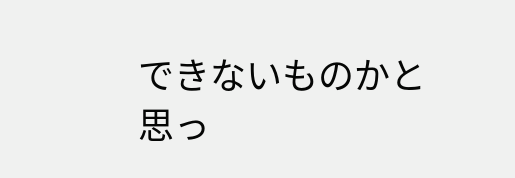できないものかと思っ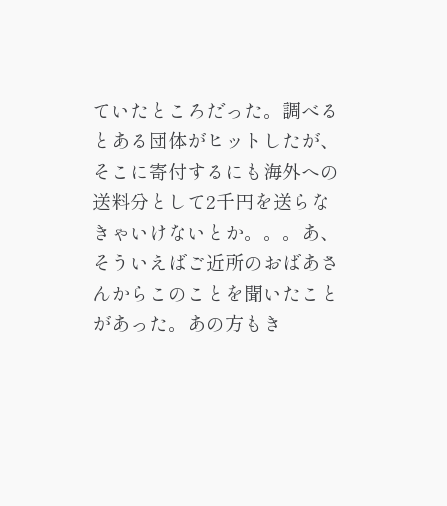ていたところだった。調べるとある団体がヒットしたが、そこに寄付するにも海外への送料分として2千円を送らなきゃいけないとか。。。あ、そういえばご近所のおばあさんからこのことを聞いたことがあった。あの方もき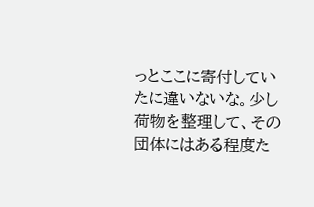っとここに寄付していたに違いないな。少し荷物を整理して、その団体にはある程度た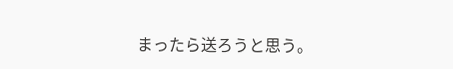まったら送ろうと思う。